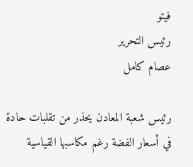فيتو
رئيس التحرير
عصام كامل

رئيس شعبة المعادن يحذر من تقلبات حادة في أسعار الفضة رغم مكاسبها القياسية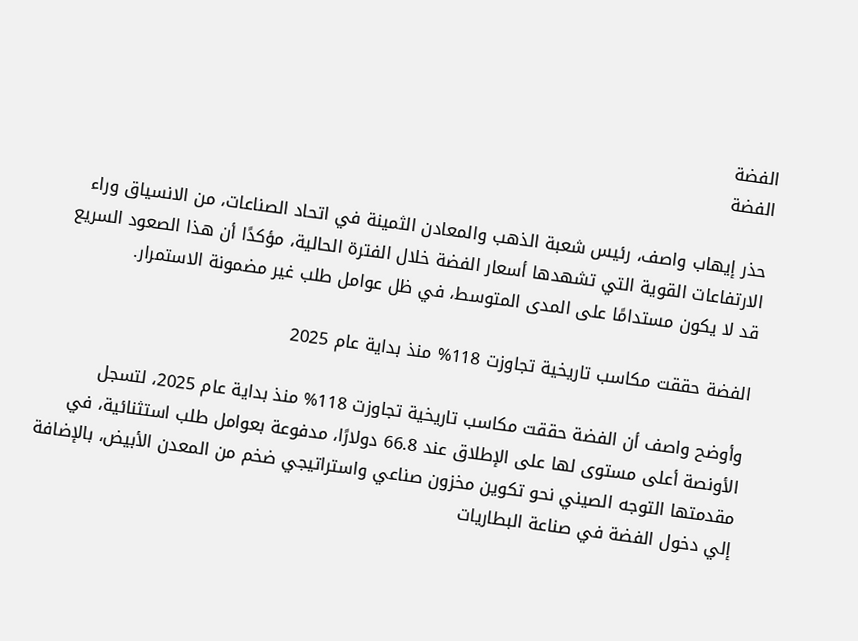الفضة
الفضة

حذر إيهاب واصف، رئيس شعبة الذهب والمعادن الثمينة في اتحاد الصناعات، من الانسياق وراء الارتفاعات القوية التي تشهدها أسعار الفضة خلال الفترة الحالية، مؤكدًا أن هذا الصعود السريع قد لا يكون مستدامًا على المدى المتوسط، في ظل عوامل طلب غير مضمونة الاستمرار.

الفضة حققت مكاسب تاريخية تجاوزت 118% منذ بداية عام 2025

وأوضح واصف أن الفضة حققت مكاسب تاريخية تجاوزت 118% منذ بداية عام 2025، لتسجل الأونصة أعلى مستوى لها على الإطلاق عند 66.8 دولارًا، مدفوعة بعوامل طلب استثنائية، في مقدمتها التوجه الصيني نحو تكوين مخزون صناعي واستراتيجي ضخم من المعدن الأبيض، بالإضافة إلي دخول الفضة في صناعة البطاريات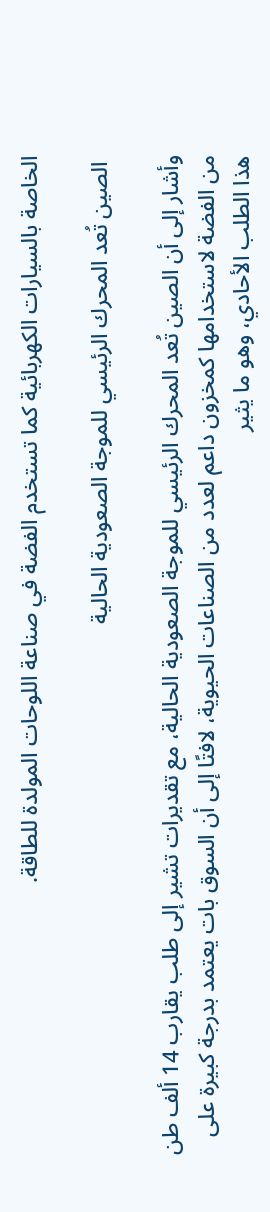الخاصة بالسيارات الكهربائية كما تستخدم الفضة في صناعة اللوحات المولدة للطاقة.

 الصين تُعد المحرك الرئيسي للموجة الصعودية الحالية

وأشار إلى أن الصين تُعد المحرك الرئيسي للموجة الصعودية الحالية، مع تقديرات تشير إلى طلب يقارب 14 ألف طن من الفضة لاستخدامها كمخزون داعم لعدد من الصناعات الحيوية، لافتًا إلى أن السوق بات يعتمد بدرجة كبيرة على هذا الطلب الأحادي، وهو ما يثير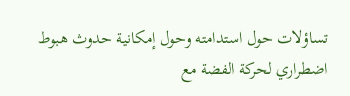تساؤلات حول استدامته وحول إمكانية حدوث هبوط اضطراري لحركة الفضة مع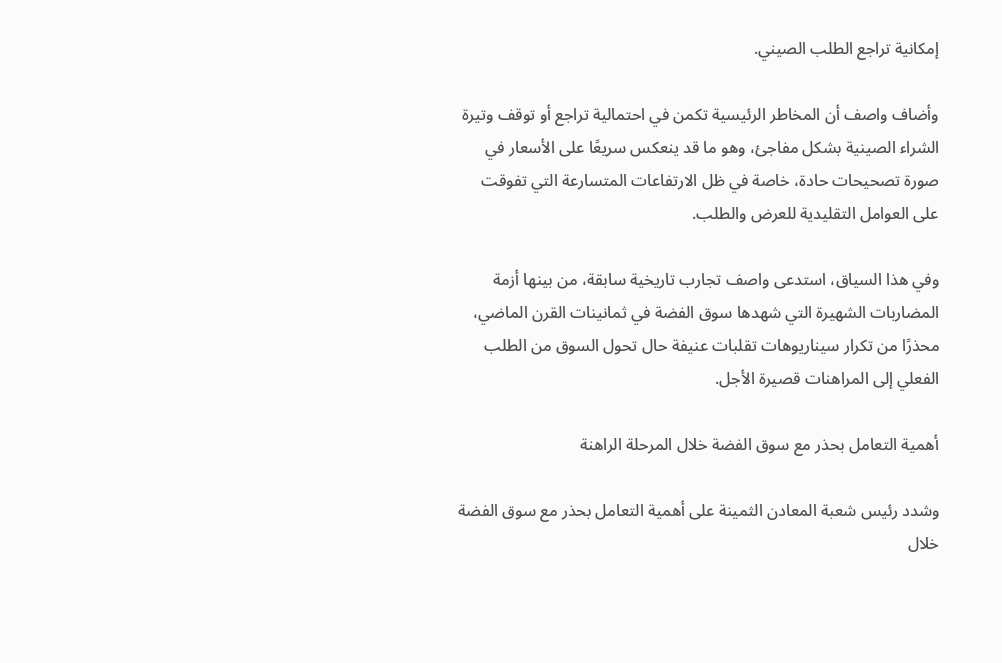إمكانية تراجع الطلب الصيني.

وأضاف واصف أن المخاطر الرئيسية تكمن في احتمالية تراجع أو توقف وتيرة الشراء الصينية بشكل مفاجئ، وهو ما قد ينعكس سريعًا على الأسعار في صورة تصحيحات حادة، خاصة في ظل الارتفاعات المتسارعة التي تفوقت على العوامل التقليدية للعرض والطلب.

وفي هذا السياق، استدعى واصف تجارب تاريخية سابقة، من بينها أزمة المضاربات الشهيرة التي شهدها سوق الفضة في ثمانينات القرن الماضي، محذرًا من تكرار سيناريوهات تقلبات عنيفة حال تحول السوق من الطلب الفعلي إلى المراهنات قصيرة الأجل.

أهمية التعامل بحذر مع سوق الفضة خلال المرحلة الراهنة

وشدد رئيس شعبة المعادن الثمينة على أهمية التعامل بحذر مع سوق الفضة خلال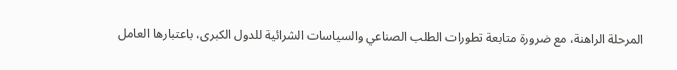المرحلة الراهنة، مع ضرورة متابعة تطورات الطلب الصناعي والسياسات الشرائية للدول الكبرى، باعتبارها العامل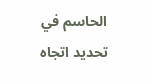الحاسم في تحديد اتجاه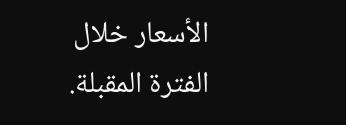الأسعار خلال الفترة المقبلة.